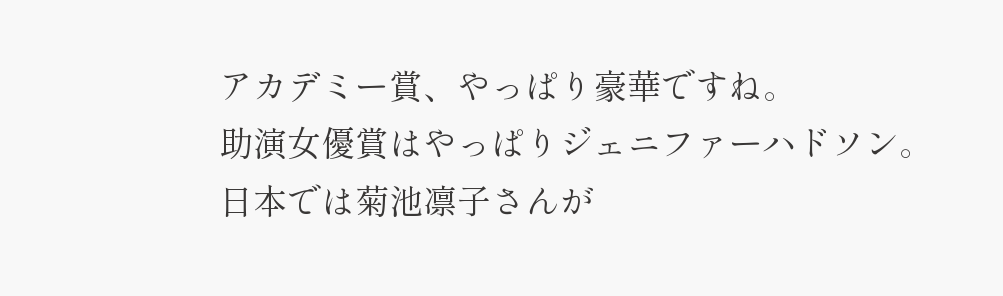アカデミー賞、やっぱり豪華ですね。
助演女優賞はやっぱりジェニファーハドソン。
日本では菊池凛子さんが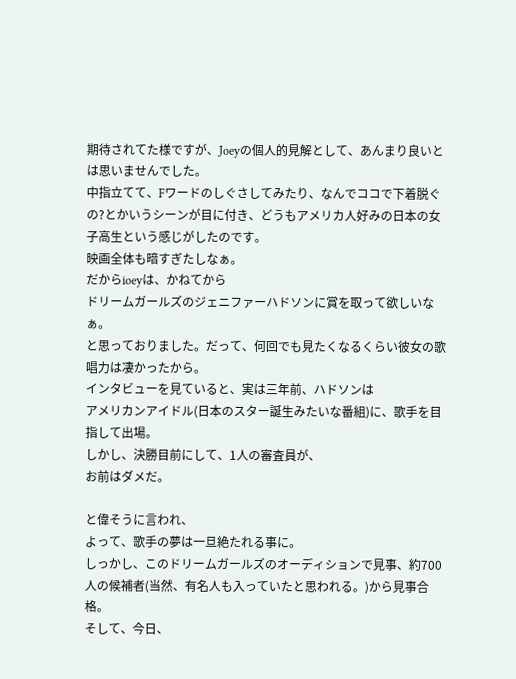期待されてた様ですが、Joeyの個人的見解として、あんまり良いとは思いませんでした。
中指立てて、Fワードのしぐさしてみたり、なんでココで下着脱ぐの?とかいうシーンが目に付き、どうもアメリカ人好みの日本の女子高生という感じがしたのです。
映画全体も暗すぎたしなぁ。
だからioeyは、かねてから
ドリームガールズのジェニファーハドソンに賞を取って欲しいなぁ。
と思っておりました。だって、何回でも見たくなるくらい彼女の歌唱力は凄かったから。
インタビューを見ていると、実は三年前、ハドソンは
アメリカンアイドル(日本のスター誕生みたいな番組)に、歌手を目指して出場。
しかし、決勝目前にして、1人の審査員が、
お前はダメだ。

と偉そうに言われ、
よって、歌手の夢は一旦絶たれる事に。
しっかし、このドリームガールズのオーディションで見事、約700人の候補者(当然、有名人も入っていたと思われる。)から見事合格。
そして、今日、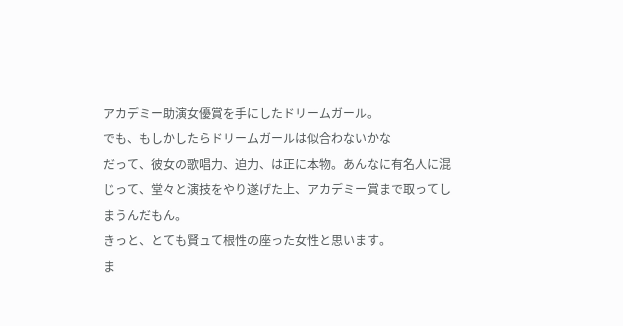アカデミー助演女優賞を手にしたドリームガール。
でも、もしかしたらドリームガールは似合わないかな
だって、彼女の歌唱力、迫力、は正に本物。あんなに有名人に混じって、堂々と演技をやり遂げた上、アカデミー賞まで取ってしまうんだもん。
きっと、とても賢ュて根性の座った女性と思います。
ま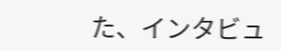た、インタビュ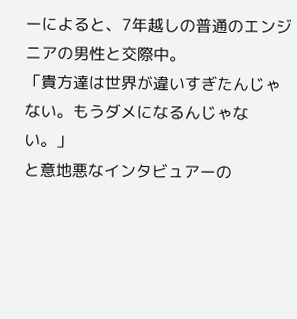ーによると、7年越しの普通のエンジニアの男性と交際中。
「貴方達は世界が違いすぎたんじゃない。もうダメになるんじゃない。」
と意地悪なインタビュアーの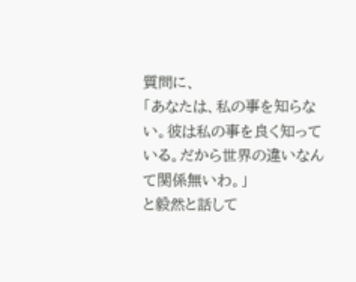質問に、
「あなたは、私の事を知らない。彼は私の事を良く知っている。だから世界の違いなんて関係無いわ。」
と毅然と話して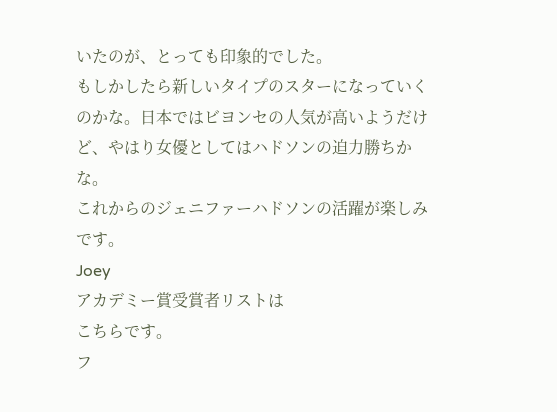いたのが、とっても印象的でした。
もしかしたら新しいタイプのスターになっていくのかな。日本ではビヨンセの人気が高いようだけど、やはり女優としてはハドソンの迫力勝ちかな。
これからのジェニファーハドソンの活躍が楽しみです。
Joey
アカデミー賞受賞者リストは
こちらです。
フ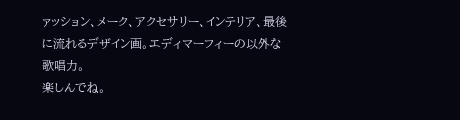ァッション、メーク、アクセサリー、インテリア、最後に流れるデザイン画。エディマーフィーの以外な歌唱力。
楽しんでね。